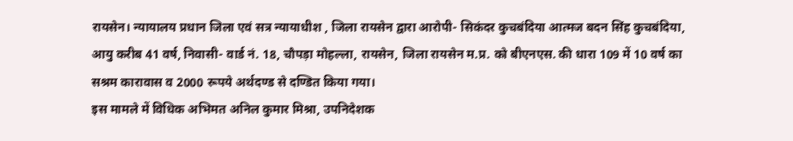रायसेन। न्यायालय प्रधान जिला एवं सत्र न्यायाधीश , जिला रायसेन द्वारा आरोपी- सिकंदर कुचबंदिया आत्मज बदन सिंह कुचबंदिया, आयु करीब 41 वर्ष, निवासी- वार्ड नं. 18, चौपड़ा मोहल्ला, रायसेन, जिला रायसेन म.प्र. को बीएनएस. की धारा 109 में 10 वर्ष का सश्रम कारावास व 2000 रूपये अर्थदण्ड से दण्डित किया गया।
इस मामले में विधिक अभिमत अनिल कुमार मिश्रा, उपनिदेशक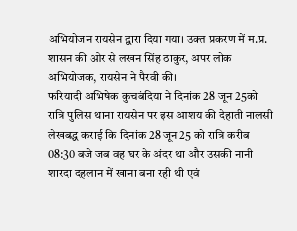अभियोजन रायसेन द्वारा दिया गया। उक्त प्रकरण में म.प्र. शासन की ओर से लखन सिंह ठाकुर, अपर लोक अभियोजक, रायसेन ने पैरवी की।
फरियादी अभिषेक कुचबंदिया ने दिनांक 28 जून 25को रात्रि पुलिस थाना रायसेन पर इस आशय की देहाती नालसी लेखबद्ध कराई कि दिनांक 28 जून25 को रात्रि करीब 08:30 बजे जब वह घर के अंदर था और उसकी नानी शारदा दहलान में खाना बना रही थी एवं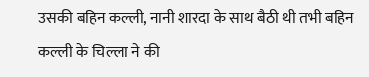उसकी बहिन कल्ली, नानी शारदा के साथ बैठी थी तभी बहिन कल्ली के चिल्ला ने की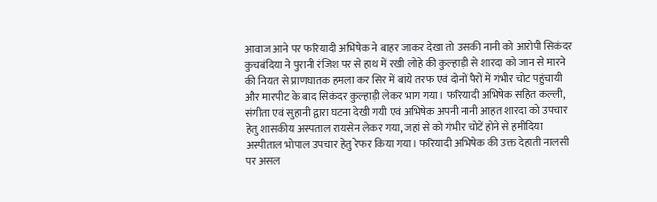आवाज आने पर फरियादी अभिषेक ने बाहर जाकर देखा तो उसकी नानी को आरोपी सिकंदर कुचबंदिया ने पुरानी रंजिश पर से हाथ में रखी लोहे की कुल्हाड़ी से शारदा को जान से मारने की नियत से प्राणघातक हमला कर सिर में बांये तरफ एवं दोनों पैरों में गंभीर चोट पहुंचायी और मारपीट के बाद सिकंदर कुल्हाड़ी लेकर भाग गया। फरियादी अभिषेक सहित कल्ली, संगीता एवं सुहानी द्वारा घटना देखी गयी एवं अभिषेक अपनी नानी आहत शारदा को उपचार हेतु शासकीय अस्पताल रायसेन लेकर गया, जहां से को गंभीर चोटें होने से हमीदिया अस्पीताल भोपाल उपचार हेतु रेफर किया गया। फरियादी अभिषेक की उक्त देहाती नालसी पर असल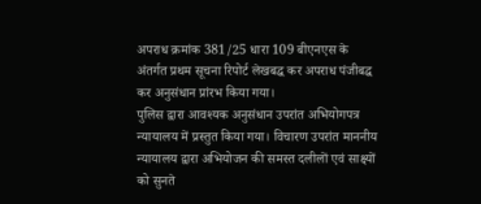अपराध क्रमांक 381/25 धारा 109 बीएनएस के अंतर्गत प्रथम सूचना रिपोर्ट लेखबद्ध कर अपराध पंजीबद्ध कर अनुसंधान प्रांरभ किया गया।
पुलिस द्वारा आवश्यक अनुसंधान उपरांत अभियोगपत्र न्यायालय में प्रस्तुत किया गया। विचारण उपरांत माननीय न्यायालय द्वारा अभियोजन की समस्त दलीलों एवं साक्ष्यों को सुनते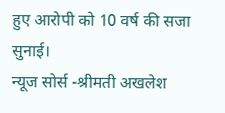हुए आरोपी को 10 वर्ष की सजा सुनाई।
न्यूज सोर्स -श्रीमती अखलेश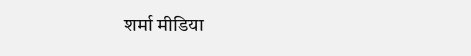शर्मा मीडिया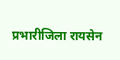प्रभारीजिला रायसेन